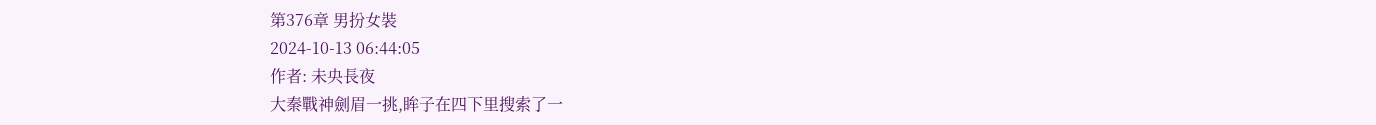第376章 男扮女裝
2024-10-13 06:44:05
作者: 未央長夜
大秦戰神劍眉一挑,眸子在四下里搜索了一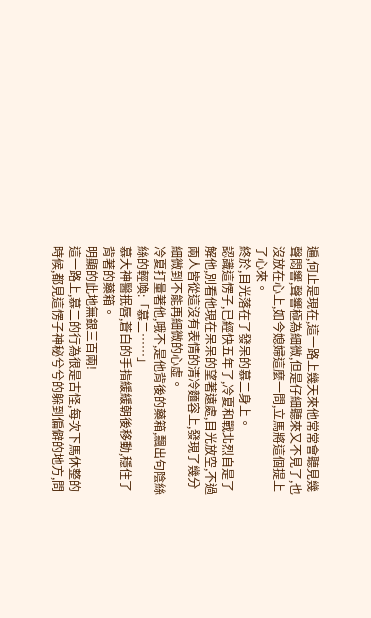遍,何止是現在,這一路上幾天來他常常會聽見幾聲悶響,聲響極為細微,但是仔細聽來又不見了,也沒放在心上,如今媳婦這麼一問,立馬將這個提上了心來。
終於,目光落在了發呆的慕二身上。
認識這愣子,已經快五年了,冷夏和戰北烈自是了解他,別看他現在呆呆的望著遠處,目光放空,不過兩人皆從這沒有表情的清冷麵容上,發現了幾分細微到不能再細微的心虛。
冷夏打量著他,哦不,是他背後的藥箱,飄出句陰絲絲的輕喚:「慕二……」
慕大神醫抿唇,蒼白的手指緩緩朝後移動,穩住了背著的藥箱。
明顯的此地無銀三百兩!
這一路上,慕二的行為很是古怪,每次下馬休整的時候,都見這愣子神秘兮兮的躲到偏僻的地方,問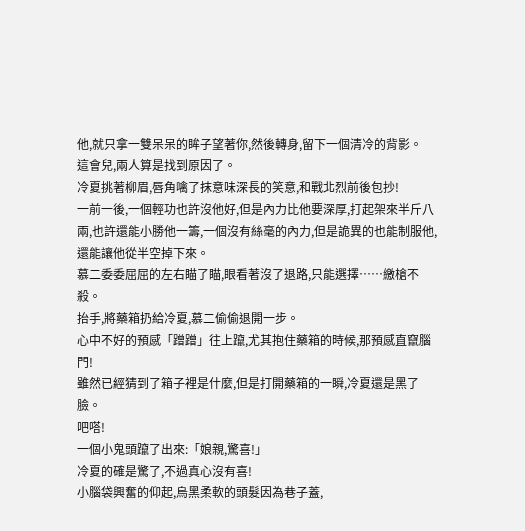他,就只拿一雙呆呆的眸子望著你,然後轉身,留下一個清冷的背影。
這會兒,兩人算是找到原因了。
冷夏挑著柳眉,唇角噙了抹意味深長的笑意,和戰北烈前後包抄!
一前一後,一個輕功也許沒他好,但是內力比他要深厚,打起架來半斤八兩,也許還能小勝他一籌,一個沒有絲毫的內力,但是詭異的也能制服他,還能讓他從半空掉下來。
慕二委委屈屈的左右瞄了瞄,眼看著沒了退路,只能選擇……繳槍不殺。
抬手,將藥箱扔給冷夏,慕二偷偷退開一步。
心中不好的預感「蹭蹭」往上躥,尤其抱住藥箱的時候,那預感直竄腦門!
雖然已經猜到了箱子裡是什麼,但是打開藥箱的一瞬,冷夏還是黑了臉。
吧嗒!
一個小鬼頭躥了出來:「娘親,驚喜!」
冷夏的確是驚了,不過真心沒有喜!
小腦袋興奮的仰起,烏黑柔軟的頭髮因為巷子蓋,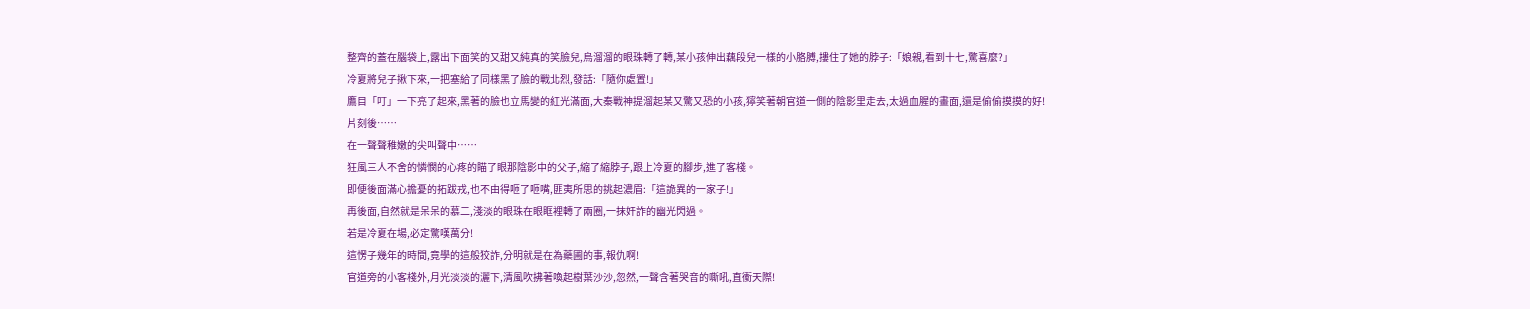整齊的蓋在腦袋上,露出下面笑的又甜又純真的笑臉兒,烏溜溜的眼珠轉了轉,某小孩伸出藕段兒一樣的小胳膊,摟住了她的脖子:「娘親,看到十七,驚喜麼?」
冷夏將兒子揪下來,一把塞給了同樣黑了臉的戰北烈,發話:「隨你處置!」
鷹目「叮」一下亮了起來,黑著的臉也立馬變的紅光滿面,大秦戰神提溜起某又驚又恐的小孩,獰笑著朝官道一側的陰影里走去,太過血腥的畫面,還是偷偷摸摸的好!
片刻後……
在一聲聲稚嫩的尖叫聲中……
狂風三人不舍的憐憫的心疼的瞄了眼那陰影中的父子,縮了縮脖子,跟上冷夏的腳步,進了客棧。
即便後面滿心擔憂的拓跋戎,也不由得咂了咂嘴,匪夷所思的挑起濃眉:「這詭異的一家子!」
再後面,自然就是呆呆的慕二,淺淡的眼珠在眼眶裡轉了兩圈,一抹奸詐的幽光閃過。
若是冷夏在場,必定驚嘆萬分!
這愣子幾年的時間,竟學的這般狡詐,分明就是在為藥圃的事,報仇啊!
官道旁的小客棧外,月光淡淡的灑下,清風吹拂著喚起樹葉沙沙,忽然,一聲含著哭音的嘶吼,直衝天際!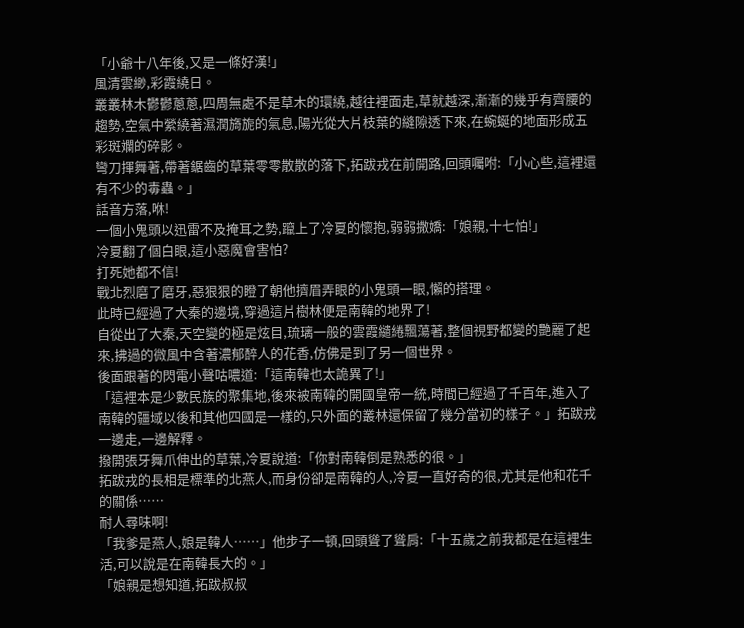「小爺十八年後,又是一條好漢!」
風清雲緲,彩霞繞日。
叢叢林木鬱鬱蔥蔥,四周無處不是草木的環繞,越往裡面走,草就越深,漸漸的幾乎有齊腰的趨勢,空氣中縈繞著濕潤旖旎的氣息,陽光從大片枝葉的縫隙透下來,在蜿蜒的地面形成五彩斑斕的碎影。
彎刀揮舞著,帶著鋸齒的草葉零零散散的落下,拓跋戎在前開路,回頭囑咐:「小心些,這裡還有不少的毒蟲。」
話音方落,咻!
一個小鬼頭以迅雷不及掩耳之勢,躥上了冷夏的懷抱,弱弱撒嬌:「娘親,十七怕!」
冷夏翻了個白眼,這小惡魔會害怕?
打死她都不信!
戰北烈磨了磨牙,惡狠狠的瞪了朝他擠眉弄眼的小鬼頭一眼,懶的搭理。
此時已經過了大秦的邊境,穿過這片樹林便是南韓的地界了!
自從出了大秦,天空變的極是炫目,琉璃一般的雲霞繾綣飄蕩著,整個視野都變的艷麗了起來,拂過的微風中含著濃郁醉人的花香,仿佛是到了另一個世界。
後面跟著的閃電小聲咕噥道:「這南韓也太詭異了!」
「這裡本是少數民族的聚集地,後來被南韓的開國皇帝一統,時間已經過了千百年,進入了南韓的疆域以後和其他四國是一樣的,只外面的叢林還保留了幾分當初的樣子。」拓跋戎一邊走,一邊解釋。
撥開張牙舞爪伸出的草葉,冷夏說道:「你對南韓倒是熟悉的很。」
拓跋戎的長相是標準的北燕人,而身份卻是南韓的人,冷夏一直好奇的很,尤其是他和花千的關係……
耐人尋味啊!
「我爹是燕人,娘是韓人……」他步子一頓,回頭聳了聳肩:「十五歲之前我都是在這裡生活,可以說是在南韓長大的。」
「娘親是想知道,拓跋叔叔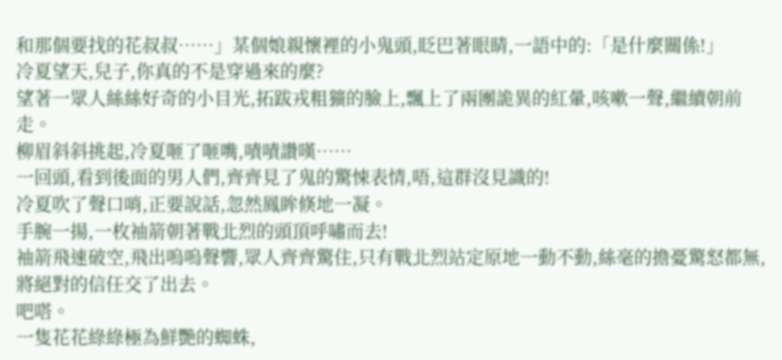和那個要找的花叔叔……」某個娘親懷裡的小鬼頭,眨巴著眼睛,一語中的:「是什麼關係!」
冷夏望天,兒子,你真的不是穿過來的麼?
望著一眾人絲絲好奇的小目光,拓跋戎粗獷的臉上,飄上了兩團詭異的紅暈,咳嗽一聲,繼續朝前走。
柳眉斜斜挑起,冷夏咂了咂嘴,嘖嘖讚嘆……
一回頭,看到後面的男人們,齊齊見了鬼的驚悚表情,唔,這群沒見識的!
冷夏吹了聲口哨,正要說話,忽然鳳眸倏地一凝。
手腕一揚,一枚袖箭朝著戰北烈的頭頂呼嘯而去!
袖箭飛速破空,飛出嗚嗚聲響,眾人齊齊驚住,只有戰北烈站定原地一動不動,絲毫的擔憂驚怒都無,將絕對的信任交了出去。
吧嗒。
一隻花花綠綠極為鮮艷的蜘蛛,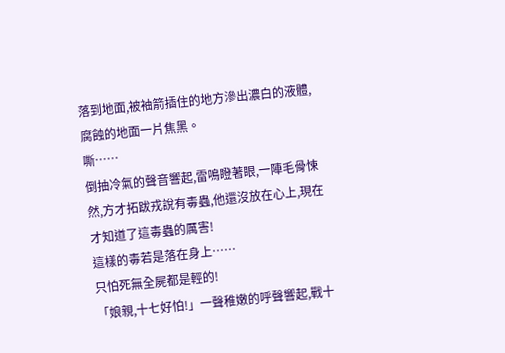落到地面,被袖箭插住的地方滲出濃白的液體,腐蝕的地面一片焦黑。
嘶……
倒抽冷氣的聲音響起,雷鳴瞪著眼,一陣毛骨悚然,方才拓跋戎說有毒蟲,他還沒放在心上,現在才知道了這毒蟲的厲害!
這樣的毒若是落在身上……
只怕死無全屍都是輕的!
「娘親,十七好怕!」一聲稚嫩的呼聲響起,戰十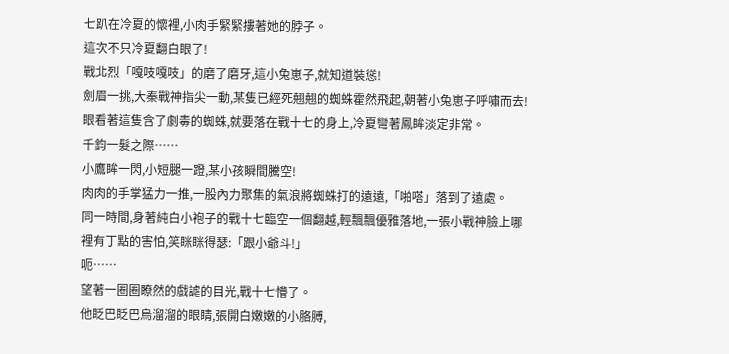七趴在冷夏的懷裡,小肉手緊緊摟著她的脖子。
這次不只冷夏翻白眼了!
戰北烈「嘎吱嘎吱」的磨了磨牙,這小兔崽子,就知道裝慫!
劍眉一挑,大秦戰神指尖一動,某隻已經死翹翹的蜘蛛霍然飛起,朝著小兔崽子呼嘯而去!
眼看著這隻含了劇毒的蜘蛛,就要落在戰十七的身上,冷夏彎著鳳眸淡定非常。
千鈞一髮之際……
小鷹眸一閃,小短腿一蹬,某小孩瞬間騰空!
肉肉的手掌猛力一推,一股內力聚集的氣浪將蜘蛛打的遠遠,「啪嗒」落到了遠處。
同一時間,身著純白小袍子的戰十七臨空一個翻越,輕飄飄優雅落地,一張小戰神臉上哪裡有丁點的害怕,笑眯眯得瑟:「跟小爺斗!」
呃……
望著一圈圈瞭然的戲謔的目光,戰十七懵了。
他眨巴眨巴烏溜溜的眼睛,張開白嫩嫩的小胳膊,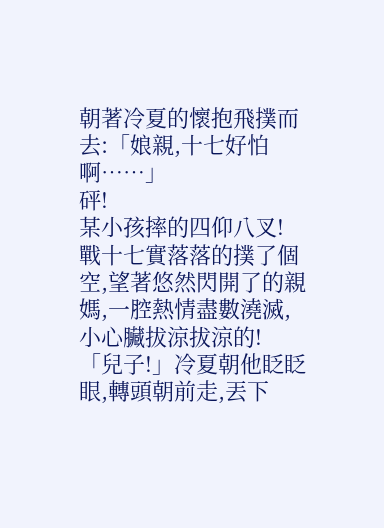朝著冷夏的懷抱飛撲而去:「娘親,十七好怕啊……」
砰!
某小孩摔的四仰八叉!
戰十七實落落的撲了個空,望著悠然閃開了的親媽,一腔熱情盡數澆滅,小心臟拔涼拔涼的!
「兒子!」冷夏朝他眨眨眼,轉頭朝前走,丟下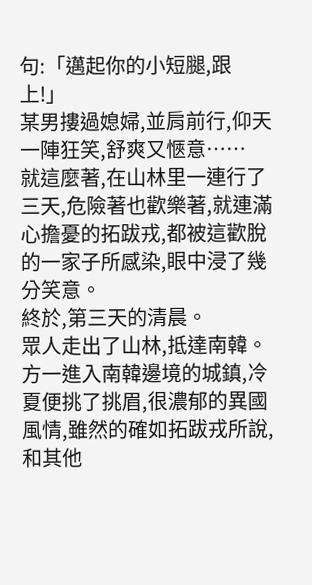句:「邁起你的小短腿,跟上!」
某男摟過媳婦,並肩前行,仰天一陣狂笑,舒爽又愜意……
就這麼著,在山林里一連行了三天,危險著也歡樂著,就連滿心擔憂的拓跋戎,都被這歡脫的一家子所感染,眼中浸了幾分笑意。
終於,第三天的清晨。
眾人走出了山林,抵達南韓。
方一進入南韓邊境的城鎮,冷夏便挑了挑眉,很濃郁的異國風情,雖然的確如拓跋戎所說,和其他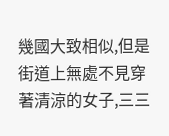幾國大致相似,但是街道上無處不見穿著清涼的女子,三三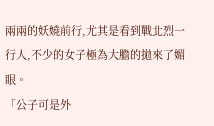兩兩的妖嬈前行,尤其是看到戰北烈一行人,不少的女子極為大膽的拋來了媚眼。
「公子可是外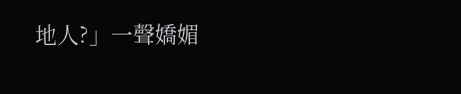地人?」一聲嬌媚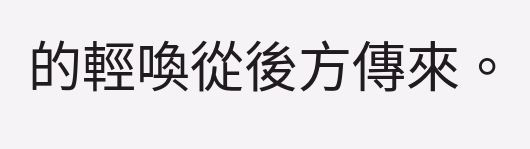的輕喚從後方傳來。